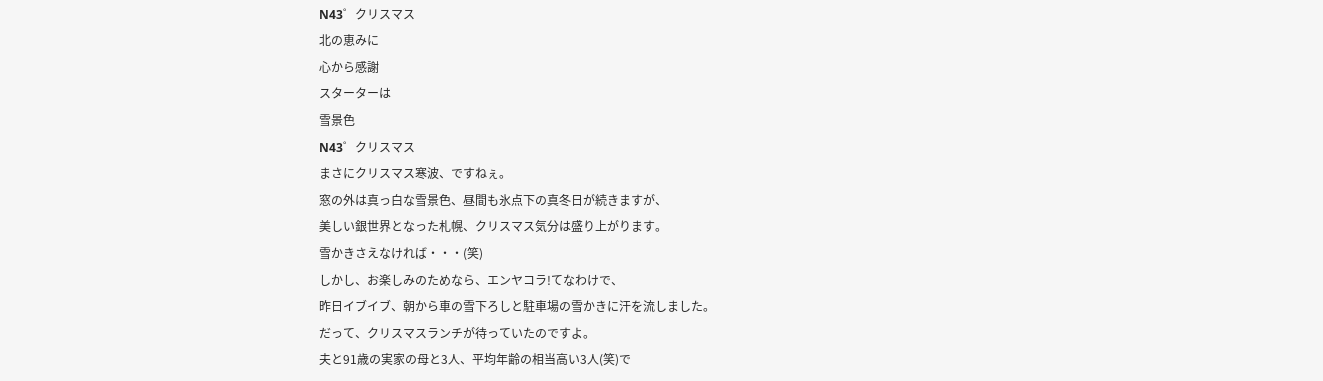N43゜クリスマス
北の恵みに
心から感謝
スターターは
雪景色
N43゜クリスマス
まさにクリスマス寒波、ですねぇ。
窓の外は真っ白な雪景色、昼間も氷点下の真冬日が続きますが、
美しい銀世界となった札幌、クリスマス気分は盛り上がります。
雪かきさえなければ・・・(笑)
しかし、お楽しみのためなら、エンヤコラ!てなわけで、
昨日イブイブ、朝から車の雪下ろしと駐車場の雪かきに汗を流しました。
だって、クリスマスランチが待っていたのですよ。
夫と91歳の実家の母と3人、平均年齢の相当高い3人(笑)で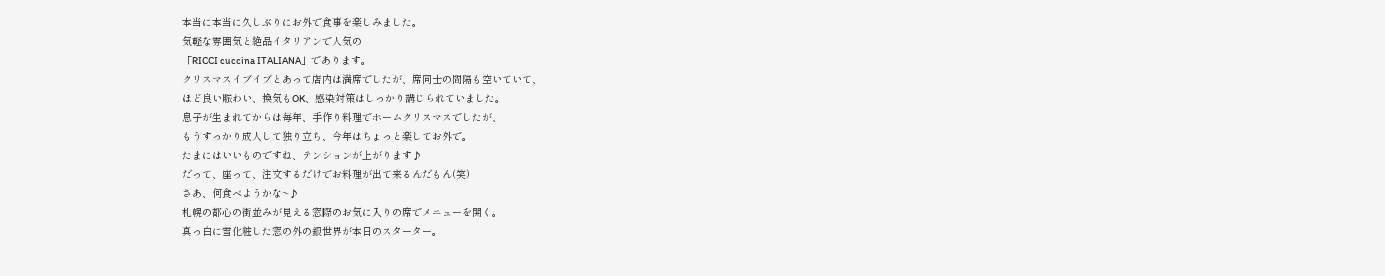本当に本当に久しぶりにお外で食事を楽しみました。
気軽な雰囲気と絶品イタリアンで人気の
「RICCI cuccina ITALIANA」であります。
クリスマスイブイブとあって店内は満席でしたが、席同士の間隔も空いていて、
ほど良い賑わい、換気もOK、感染対策はしっかり講じられていました。
息子が生まれてからは毎年、手作り料理でホームクリスマスでしたが、
もうすっかり成人して独り立ち、今年はちょっと楽してお外で。
たまにはいいものですね、テンションが上がります♪
だって、座って、注文するだけでお料理が出て来るんだもん(笑)
さあ、何食べようかな~♪
札幌の都心の街並みが見える窓際のお気に入りの席でメニューを開く。
真っ白に雪化粧した窓の外の銀世界が本日のスターター。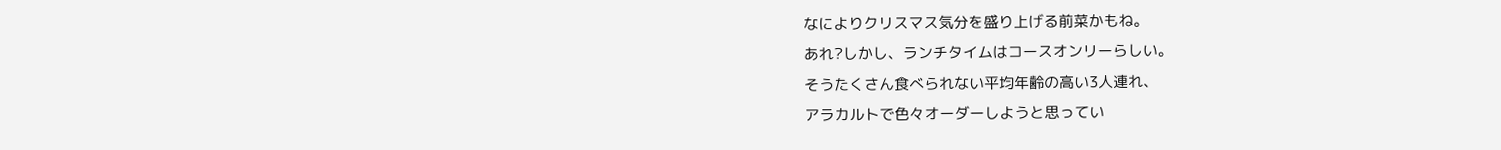なによりクリスマス気分を盛り上げる前菜かもね。
あれ?しかし、ランチタイムはコースオンリーらしい。
そうたくさん食べられない平均年齢の高い3人連れ、
アラカルトで色々オーダーしようと思ってい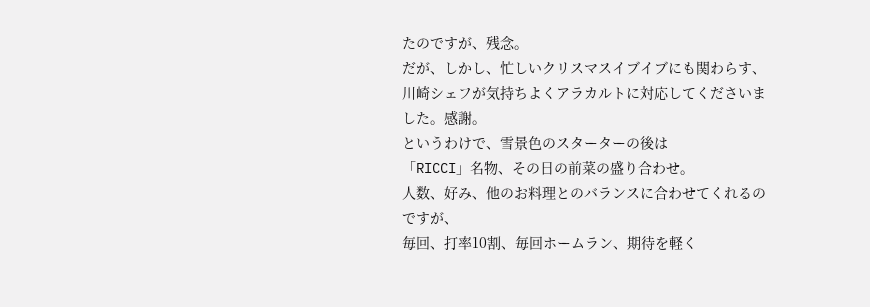たのですが、残念。
だが、しかし、忙しいクリスマスイブイブにも関わらす、
川崎シェフが気持ちよくアラカルトに対応してくださいました。感謝。
というわけで、雪景色のスターターの後は
「RICCI」名物、その日の前菜の盛り合わせ。
人数、好み、他のお料理とのバランスに合わせてくれるのですが、
毎回、打率10割、毎回ホームラン、期待を軽く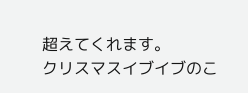超えてくれます。
クリスマスイブイブのこ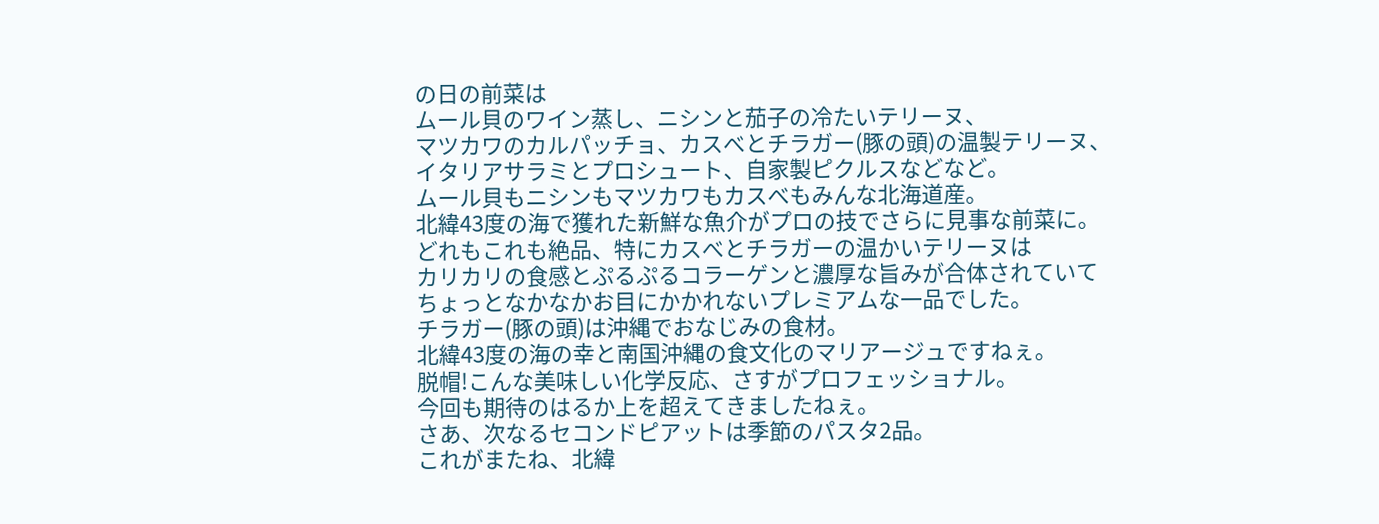の日の前菜は
ムール貝のワイン蒸し、ニシンと茄子の冷たいテリーヌ、
マツカワのカルパッチョ、カスべとチラガー(豚の頭)の温製テリーヌ、
イタリアサラミとプロシュート、自家製ピクルスなどなど。
ムール貝もニシンもマツカワもカスべもみんな北海道産。
北緯43度の海で獲れた新鮮な魚介がプロの技でさらに見事な前菜に。
どれもこれも絶品、特にカスべとチラガーの温かいテリーヌは
カリカリの食感とぷるぷるコラーゲンと濃厚な旨みが合体されていて
ちょっとなかなかお目にかかれないプレミアムな一品でした。
チラガー(豚の頭)は沖縄でおなじみの食材。
北緯43度の海の幸と南国沖縄の食文化のマリアージュですねぇ。
脱帽!こんな美味しい化学反応、さすがプロフェッショナル。
今回も期待のはるか上を超えてきましたねぇ。
さあ、次なるセコンドピアットは季節のパスタ2品。
これがまたね、北緯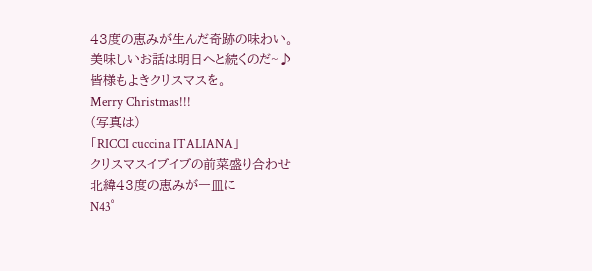43度の恵みが生んだ奇跡の味わい。
美味しいお話は明日へと続くのだ~♪
皆様もよきクリスマスを。
Merry Christmas!!!
(写真は)
「RICCI cuccina ITALIANA」
クリスマスイブイブの前菜盛り合わせ
北緯43度の恵みが一皿に
N43゜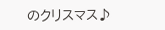のクリスマス♪